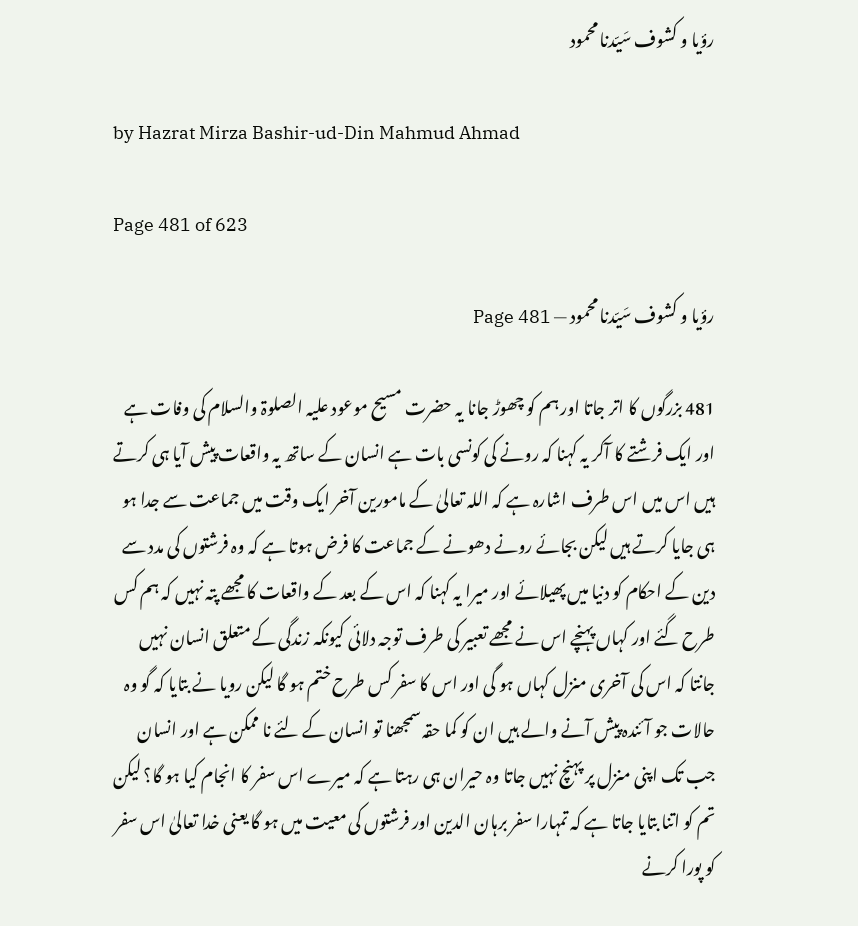رؤیا و کشوف سَیّدنا محمود

by Hazrat Mirza Bashir-ud-Din Mahmud Ahmad

Page 481 of 623

رؤیا و کشوف سَیّدنا محمود — Page 481

481 بزرگوں کا اتر جاتا اور ہم کو چھوڑ جانا یہ حضرت مسیح موعود علیہ الصلوۃ والسلام کی وفات ہے اور ایک فرشتے کا آکر یہ کہنا کہ رونے کی کونسی بات ہے انسان کے ساتھ یہ واقعات پیش آیا ہی کرتے ہیں اس میں اس طرف اشارہ ہے کہ اللہ تعالیٰ کے مامورین آخر ایک وقت میں جماعت سے جدا ہو ہی جایا کرتے ہیں لیکن بجائے رونے دھونے کے جماعت کا فرض ہوتا ہے کہ وہ فرشتوں کی مدد سے دین کے احکام کو دنیا میں پھیلائے اور میرا یہ کہنا کہ اس کے بعد کے واقعات کا مجھے پتہ نہیں کہ ہم کس طرح گئے اور کہاں پہنچے اس نے مجھے تعبیر کی طرف توجہ دلائی کیونکہ زندگی کے متعلق انسان نہیں جانتا کہ اس کی آخری منزل کہاں ہو گی اور اس کا سفر کس طرح ختم ہو گا لیکن رویا نے بتایا کہ گو وہ حالات جو آئندہ پیش آنے والے ہیں ان کو کما حقہ سمجھنا تو انسان کے لئے نا ممکن ہے اور انسان جب تک اپنی منزل پر پہنچ نہیں جاتا وہ حیران ہی رہتا ہے کہ میرے اس سفر کا انجام کیا ہو گا؟ لیکن تم کو اتنا بتایا جاتا ہے کہ تمہارا سفر برہان الدین اور فرشتوں کی معیت میں ہو گا یعنی خدا تعالیٰ اس سفر کو پورا کرنے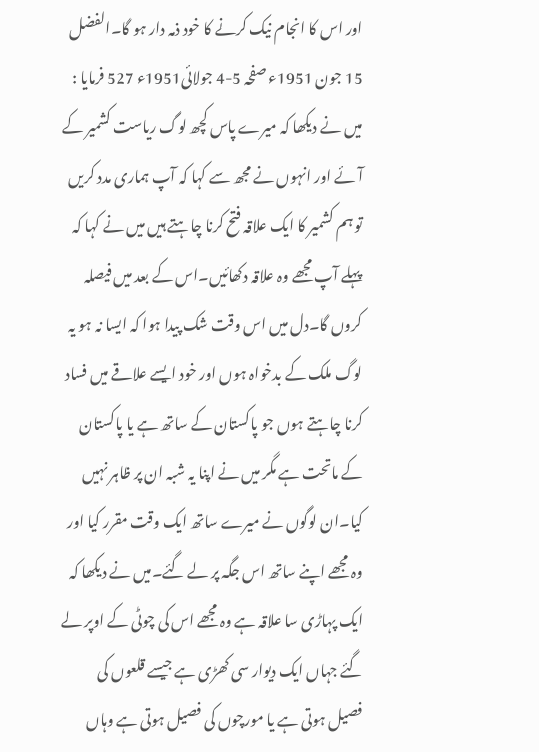اور اس کا انجام نیک کرنے کا خود ذمہ دار ہو گا۔الفضل 15 جون 1951ء صفحہ 5-4 جولائی1951ء 527 فرمایا : میں نے دیکھا کہ میرے پاس کچھ لوگ ریاست کشمیر کے آئے اور انہوں نے مجھ سے کہا کہ آپ ہماری مدد کریں تو ہم کشمیر کا ایک علاقہ فتح کرنا چاہتے ہیں میں نے کہا کہ پہلے آپ مجھے وہ علاقہ دکھائیں۔اس کے بعد میں فیصلہ کروں گا۔دل میں اس وقت شک پیدا ہوا کہ ایسا نہ ہو یہ لوگ ملک کے بدخواہ ہوں اور خود ایسے علاقے میں فساد کرنا چاہتے ہوں جو پاکستان کے ساتھ ہے یا پاکستان کے ماتحت ہے مگر میں نے اپنا یہ شبہ ان پر ظاہر نہیں کیا۔ان لوگوں نے میرے ساتھ ایک وقت مقرر کیا اور وہ مجھے اپنے ساتھ اس جگہ پر لے گئے۔میں نے دیکھا کہ ایک پہاڑی سا علاقہ ہے وہ مجھے اس کی چوٹی کے اوپر لے گئے جہاں ایک دیوار سی کھڑی ہے جیسے قلعوں کی فصیل ہوتی ہے یا مورچوں کی فصیل ہوتی ہے وہاں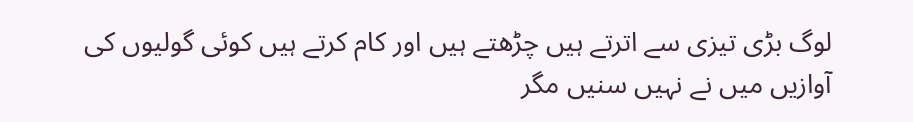لوگ بڑی تیزی سے اترتے ہیں چڑھتے ہیں اور کام کرتے ہیں کوئی گولیوں کی آوازیں میں نے نہیں سنیں مگر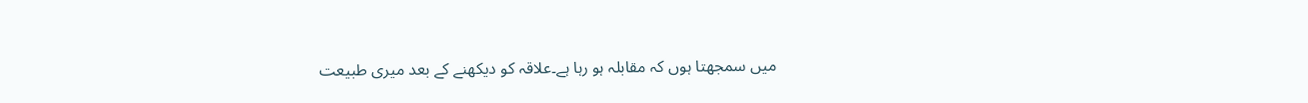میں سمجھتا ہوں کہ مقابلہ ہو رہا ہے۔علاقہ کو دیکھنے کے بعد میری طبیعت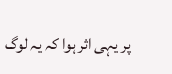پر یہی اثر ہوا کہ یہ لوگ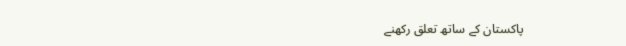پاکستان کے ساتھ تعلق رکھنے